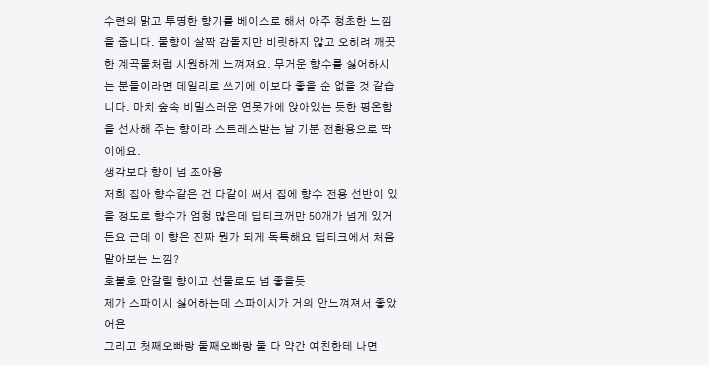수련의 맑고 투명한 향기를 베이스로 해서 아주 청초한 느낌을 줍니다. 물향이 살짝 감돌지만 비릿하지 않고 오히려 깨끗한 계곡물처럼 시원하게 느껴져요. 무거운 향수를 싫어하시는 분들이라면 데일리로 쓰기에 이보다 좋을 순 없을 것 같습니다. 마치 숲속 비밀스러운 연못가에 앉아있는 듯한 평온함을 선사해 주는 향이라 스트레스받는 날 기분 전환용으로 딱이에요.
생각보다 향이 넘 조아용
저희 집아 향수같은 건 다같이 써서 집에 향수 전용 선반이 있을 정도로 향수가 엄청 많은데 딥티크꺼만 50개가 넘게 있거든요 근데 이 향은 진짜 뭔가 되게 독특해요 딥티크에서 처음 맡아보는 느낌?
호불호 안갈릴 향이고 선물로도 넘 좋을듯
제가 스파이시 싫어하는데 스파이시가 거의 안느껴져서 좋았어욘
그리고 첫째오빠랑 둘째오빠랑 둘 다 약간 여친한테 나면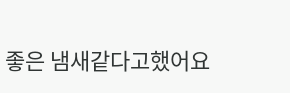좋은 냄새같다고했어요